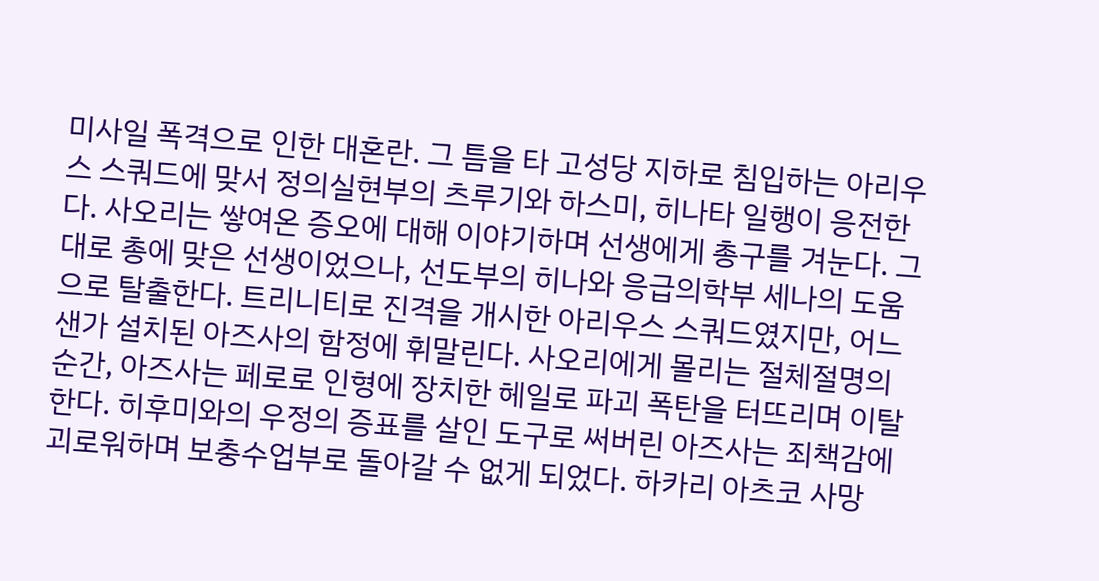미사일 폭격으로 인한 대혼란. 그 틈을 타 고성당 지하로 침입하는 아리우스 스쿼드에 맞서 정의실현부의 츠루기와 하스미, 히나타 일행이 응전한다. 사오리는 쌓여온 증오에 대해 이야기하며 선생에게 총구를 겨눈다. 그대로 총에 맞은 선생이었으나, 선도부의 히나와 응급의학부 세나의 도움으로 탈출한다. 트리니티로 진격을 개시한 아리우스 스쿼드였지만, 어느샌가 설치된 아즈사의 함정에 휘말린다. 사오리에게 몰리는 절체절명의 순간, 아즈사는 페로로 인형에 장치한 헤일로 파괴 폭탄을 터뜨리며 이탈한다. 히후미와의 우정의 증표를 살인 도구로 써버린 아즈사는 죄책감에 괴로워하며 보충수업부로 돌아갈 수 없게 되었다. 하카리 아츠코 사망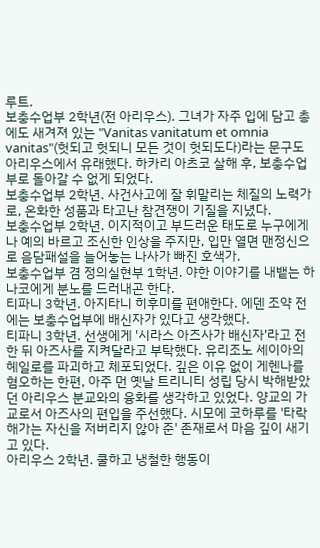루트.
보충수업부 2학년(전 아리우스). 그녀가 자주 입에 담고 총에도 새겨져 있는 "Vanitas vanitatum et omnia vanitas"(헛되고 헛되니 모든 것이 헛되도다)라는 문구도 아리우스에서 유래했다. 하카리 아츠코 살해 후, 보충수업부로 돌아갈 수 없게 되었다.
보충수업부 2학년. 사건사고에 잘 휘말리는 체질의 노력가로, 온화한 성품과 타고난 참견쟁이 기질을 지녔다.
보충수업부 2학년. 이지적이고 부드러운 태도로 누구에게나 예의 바르고 조신한 인상을 주지만, 입만 열면 맨정신으로 음담패설을 늘어놓는 나사가 빠진 호색가.
보충수업부 겸 정의실현부 1학년. 야한 이야기를 내뱉는 하나코에게 분노를 드러내곤 한다.
티파니 3학년. 아지타니 히후미를 편애한다. 에덴 조약 전에는 보충수업부에 배신자가 있다고 생각했다.
티파니 3학년. 선생에게 '시라스 아즈사가 배신자'라고 전한 뒤 아즈사를 지켜달라고 부탁했다. 유리조노 세이아의 헤일로를 파괴하고 체포되었다. 깊은 이유 없이 게헨나를 혐오하는 한편, 아주 먼 옛날 트리니티 성립 당시 박해받았던 아리우스 분교와의 융화를 생각하고 있었다. 양교의 가교로서 아즈사의 편입을 주선했다. 시모에 코하루를 '타락해가는 자신을 저버리지 않아 준' 존재로서 마음 깊이 새기고 있다.
아리우스 2학년. 쿨하고 냉철한 행동이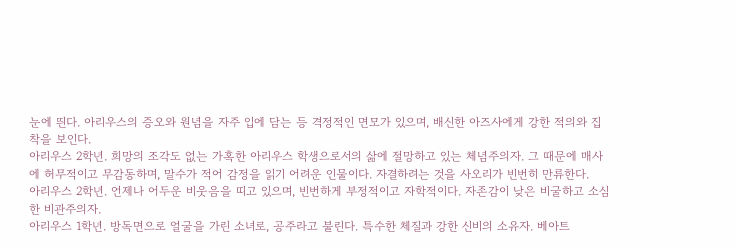눈에 띈다. 아리우스의 증오와 원념을 자주 입에 담는 등 격정적인 면모가 있으며, 배신한 아즈사에게 강한 적의와 집착을 보인다.
아리우스 2학년. 희망의 조각도 없는 가혹한 아리우스 학생으로서의 삶에 절망하고 있는 체념주의자. 그 때문에 매사에 허무적이고 무감동하며, 말수가 적어 감정을 읽기 어려운 인물이다. 자결하려는 것을 사오리가 빈번히 만류한다.
아리우스 2학년. 언제나 어두운 비웃음을 띠고 있으며, 빈번하게 부정적이고 자학적이다. 자존감이 낮은 비굴하고 소심한 비관주의자.
아리우스 1학년. 방독면으로 얼굴을 가린 소녀로, 공주라고 불린다. 특수한 체질과 강한 신비의 소유자. 베아트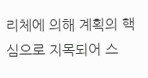리체에 의해 계획의 핵심으로 지목되어 스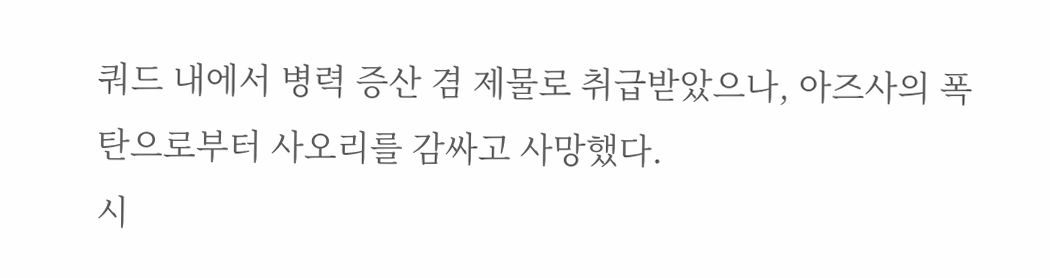쿼드 내에서 병력 증산 겸 제물로 취급받았으나, 아즈사의 폭탄으로부터 사오리를 감싸고 사망했다.
시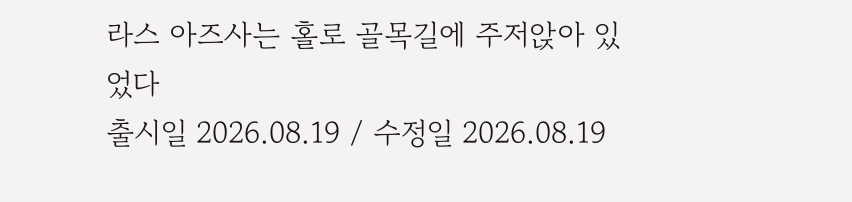라스 아즈사는 홀로 골목길에 주저앉아 있었다
출시일 2026.08.19 / 수정일 2026.08.19